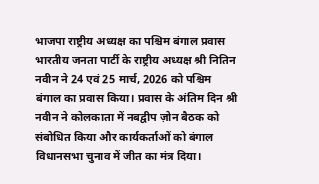भाजपा राष्ट्रीय अध्यक्ष का पश्चिम बंगाल प्रवास
भारतीय जनता पार्टी के राष्ट्रीय अध्यक्ष श्री नितिन नवीन ने 24 एवं 25 मार्च, 2026 को पश्चिम बंगाल का प्रवास किया। प्रवास के अंतिम दिन श्री नवीन ने कोलकाता में नबद्वीप ज़ोन बैठक को संबोधित किया और कार्यकर्ताओं को बंगाल विधानसभा चुनाव में जीत का मंत्र दिया।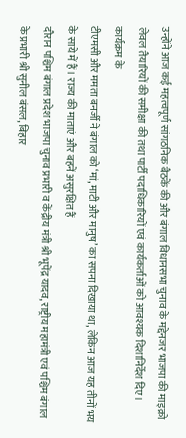उन्होंने आज कई महत्वपूर्ण सांगठनिक बैठकें की और बंगाल विधानसभा चुनाव के मद्देनजर भाजपा की माइक्रो लेवल तैयारियों की समीक्षा की तथा पार्टी पदाधिकारियों एवं कार्यकर्ताओं को आवश्यक दिशानिर्देश दिए। कार्यक्रम के
टीएमसी और ममता बनर्जी ने बंगाल को ‘मां, माटी और मानुष’ का सपना दिखाया था, लेकिन आज यह तीनों भय के साये में हैं। राज्य की माताएं और बहनें असुरक्षित हैं
दौरान पश्चिम बंगाल प्रदेश भाजपा चुनाव प्रभारी व केंद्रीय मंत्री श्री भूपेंद्र यादव, राष्ट्रीय महामंत्री एवं पश्चिम बंगाल के प्रभारी श्री सुनील बंसल, बिहार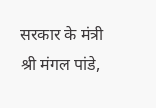सरकार के मंत्री श्री मंगल पांडे,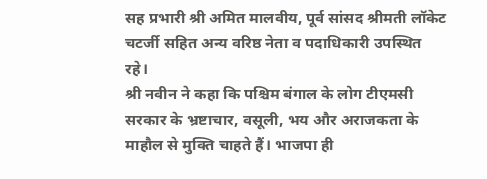सह प्रभारी श्री अमित मालवीय, पूर्व सांसद श्रीमती लॉकेट चटर्जी सहित अन्य वरिष्ठ नेता व पदाधिकारी उपस्थित रहे।
श्री नवीन ने कहा कि पश्चिम बंगाल के लोग टीएमसी सरकार के भ्रष्टाचार, वसूली, भय और अराजकता के माहौल से मुक्ति चाहते हैं। भाजपा ही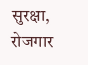सुरक्षा, रोजगार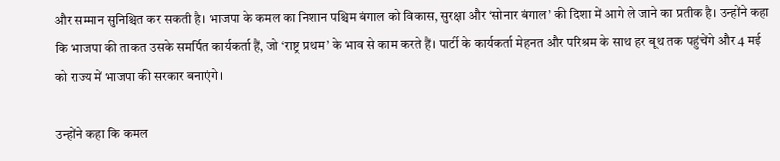और सम्मान सुनिश्चित कर सकती है। भाजपा के कमल का निशान पश्चिम बंगाल को विकास, सुरक्षा और ‘सोनार बंगाल’ की दिशा में आगे ले जाने का प्रतीक है। उन्होंने कहा कि भाजपा की ताकत उसके समर्पित कार्यकर्ता हैं, जो ‘राष्ट्र प्रथम’ के भाव से काम करते हैं। पार्टी के कार्यकर्ता मेहनत और परिश्रम के साथ हर बूथ तक पहुंचेंगे और 4 मई को राज्य में भाजपा की सरकार बनाएंगे।

उन्होंने कहा कि कमल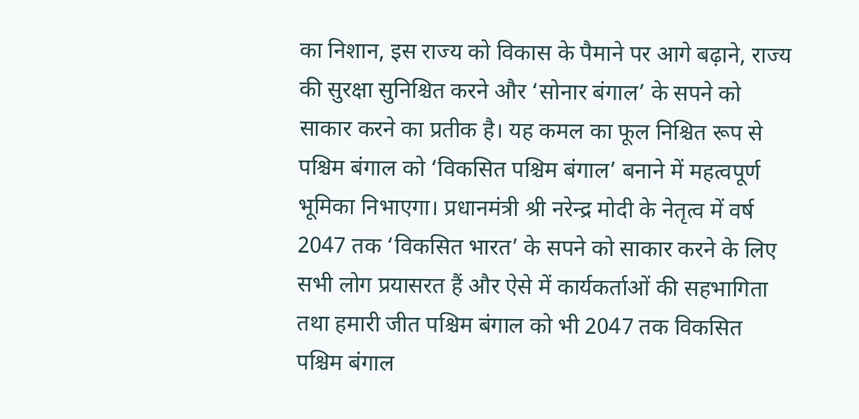का निशान, इस राज्य को विकास के पैमाने पर आगे बढ़ाने, राज्य की सुरक्षा सुनिश्चित करने और ‘सोनार बंगाल’ के सपने को साकार करने का प्रतीक है। यह कमल का फूल निश्चित रूप से पश्चिम बंगाल को ‘विकसित पश्चिम बंगाल’ बनाने में महत्वपूर्ण भूमिका निभाएगा। प्रधानमंत्री श्री नरेन्द्र मोदी के नेतृत्व में वर्ष 2047 तक ‘विकसित भारत’ के सपने को साकार करने के लिए सभी लोग प्रयासरत हैं और ऐसे में कार्यकर्ताओं की सहभागिता तथा हमारी जीत पश्चिम बंगाल को भी 2047 तक विकसित पश्चिम बंगाल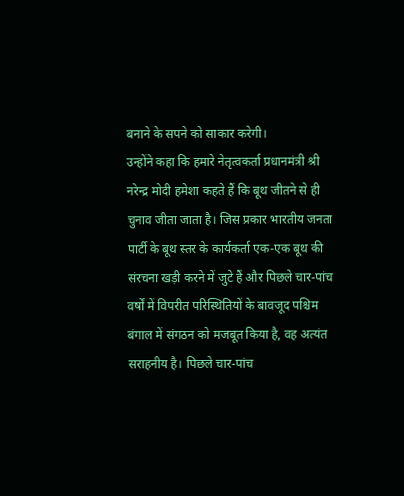बनाने के सपने को साकार करेगी।
उन्होंने कहा कि हमारे नेतृत्वकर्ता प्रधानमंत्री श्री नरेन्द्र मोदी हमेशा कहते हैं कि बूथ जीतने से ही चुनाव जीता जाता है। जिस प्रकार भारतीय जनता पार्टी के बूथ स्तर के कार्यकर्ता एक-एक बूथ की संरचना खड़ी करने में जुटे हैं और पिछले चार-पांच वर्षों में विपरीत परिस्थितियों के बावजूद पश्चिम बंगाल में संगठन को मजबूत किया है, वह अत्यंत सराहनीय है। पिछले चार-पांच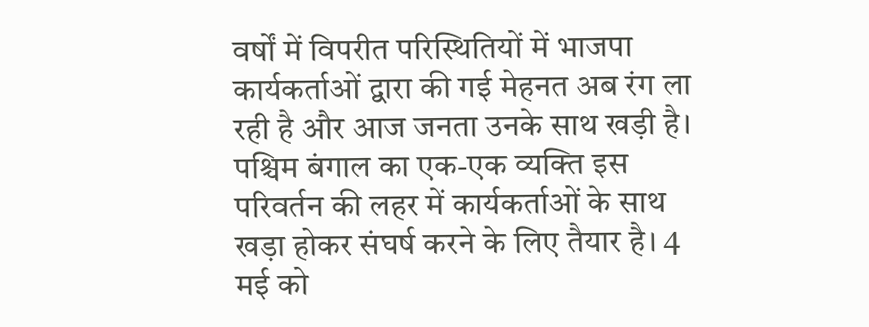वर्षों में विपरीत परिस्थितियों में भाजपा कार्यकर्ताओं द्वारा की गई मेहनत अब रंग ला रही है और आज जनता उनके साथ खड़ी है। पश्चिम बंगाल का एक-एक व्यक्ति इस परिवर्तन की लहर में कार्यकर्ताओं के साथ खड़ा होकर संघर्ष करने के लिए तैयार है। 4 मई को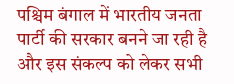पश्चिम बंगाल में भारतीय जनता पार्टी की सरकार बनने जा रही है और इस संकल्प को लेकर सभी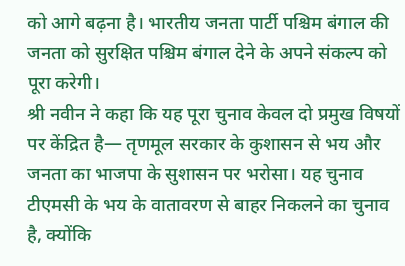को आगे बढ़ना है। भारतीय जनता पार्टी पश्चिम बंगाल की जनता को सुरक्षित पश्चिम बंगाल देने के अपने संकल्प को पूरा करेगी।
श्री नवीन ने कहा कि यह पूरा चुनाव केवल दो प्रमुख विषयों पर केंद्रित है— तृणमूल सरकार के कुशासन से भय और जनता का भाजपा के सुशासन पर भरोसा। यह चुनाव टीएमसी के भय के वातावरण से बाहर निकलने का चुनाव है, क्योंकि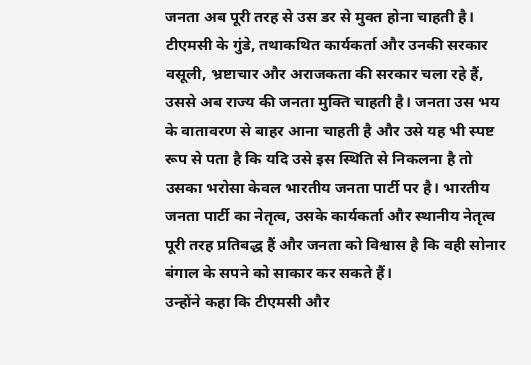जनता अब पूरी तरह से उस डर से मुक्त होना चाहती है। टीएमसी के गुंडे, तथाकथित कार्यकर्ता और उनकी सरकार वसूली, भ्रष्टाचार और अराजकता की सरकार चला रहे हैं, उससे अब राज्य की जनता मुक्ति चाहती है। जनता उस भय के वातावरण से बाहर आना चाहती है और उसे यह भी स्पष्ट रूप से पता है कि यदि उसे इस स्थिति से निकलना है तो उसका भरोसा केवल भारतीय जनता पार्टी पर है। भारतीय जनता पार्टी का नेतृत्व, उसके कार्यकर्ता और स्थानीय नेतृत्व पूरी तरह प्रतिबद्ध हैं और जनता को विश्वास है कि वही सोनार बंगाल के सपने को साकार कर सकते हैं।
उन्होंने कहा कि टीएमसी और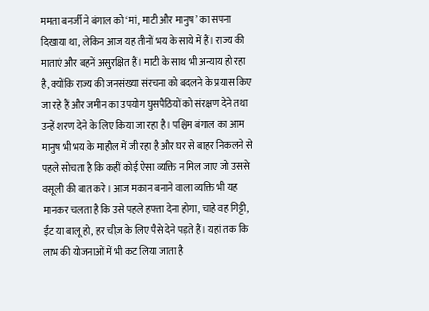ममता बनर्जी ने बंगाल को ‘मां, माटी और मानुष’ का सपना दिखाया था, लेकिन आज यह तीनों भय के साये में हैं। राज्य की माताएं और बहनें असुरक्षित हैं। माटी के साथ भी अन्याय हो रहा है, क्योंकि राज्य की जनसंख्या संरचना को बदलने के प्रयास किए जा रहे हैं और जमीन का उपयोग घुसपैठियों को संरक्षण देने तथा उन्हें शरण देने के लिए किया जा रहा है। पश्चिम बंगाल का आम मानुष भी भय के माहौल में जी रहा है और घर से बाहर निकलने से पहले सोचता है कि कहीं कोई ऐसा व्यक्ति न मिल जाए जो उससे वसूली की बात करे। आज मकान बनाने वाला व्यक्ति भी यह मानकर चलता है कि उसे पहले हफ्ता देना होगा, चाहे वह गिट्टी, ईंट या बालू हो, हर चीज़ के लिए पैसे देने पड़ते हैं। यहां तक कि लाभ की योजनाओं में भी कट लिया जाता है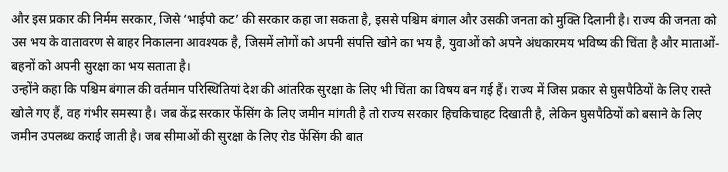और इस प्रकार की निर्मम सरकार, जिसे ‘भाईपो कट’ की सरकार कहा जा सकता है, इससे पश्चिम बंगाल और उसकी जनता को मुक्ति दिलानी है। राज्य की जनता को उस भय के वातावरण से बाहर निकालना आवश्यक है, जिसमें लोगों को अपनी संपत्ति खोने का भय है, युवाओं को अपने अंधकारमय भविष्य की चिंता है और माताओं-बहनों को अपनी सुरक्षा का भय सताता है।
उन्होंने कहा कि पश्चिम बंगाल की वर्तमान परिस्थितियां देश की आंतरिक सुरक्षा के लिए भी चिंता का विषय बन गई हैं। राज्य में जिस प्रकार से घुसपैठियों के लिए रास्ते खोले गए हैं, वह गंभीर समस्या है। जब केंद्र सरकार फेंसिंग के लिए जमीन मांगती है तो राज्य सरकार हिचकिचाहट दिखाती है, लेकिन घुसपैठियों को बसाने के लिए जमीन उपलब्ध कराई जाती है। जब सीमाओं की सुरक्षा के लिए रोड फेंसिंग की बात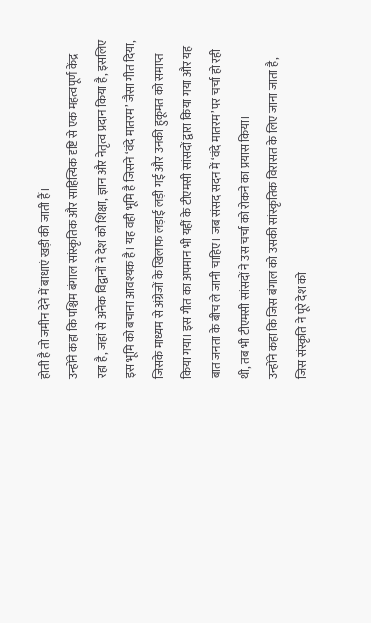होती है तो जमीन देने में बाधाएं खड़ी की जाती हैं।
उन्होंने कहा कि पश्चिम बंगाल सांस्कृतिक और साहित्यिक दृष्टि से एक महत्वपूर्ण केंद्र रहा है, जहां से अनेक विद्वानों ने देश को शिक्षा, ज्ञान और नेतृत्व प्रदान किया है, इसलिए इस भूमि को बचाना आवश्यक है। यह वही भूमि है जिसने ‘वंदे मातरम’ जैसा गीत दिया, जिसके माध्यम से अंग्रेजों के खिलाफ लड़ाई लड़ी गई और उनकी हुकूमत को समाप्त किया गया। इस गीत का अपमान भी यहीं के टीएमसी सांसदों द्वारा किया गया और यह बात जनता के बीच ले जानी चाहिए। जब संसद सदन में ‘वंदे मातरम’ पर चर्चा हो रही थी, तब भी टीएमसी सांसदों ने उस चर्चा को रोकने का प्रयास किया।
उन्होंने कहा कि जिस बंगाल को उसकी सांस्कृतिक विरासत के लिए जाना जाता है, जिस संस्कृति ने पूरे देश को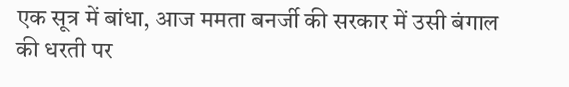एक सूत्र में बांधा, आज ममता बनर्जी की सरकार में उसी बंगाल की धरती पर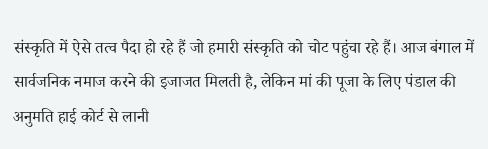संस्कृति में ऐसे तत्व पैदा हो रहे हैं जो हमारी संस्कृति को चोट पहुंचा रहे हैं। आज बंगाल में सार्वजनिक नमाज करने की इजाजत मिलती है, लेकिन मां की पूजा के लिए पंडाल की अनुमति हाई कोर्ट से लानी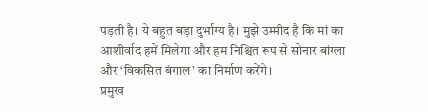पड़ती है। ये बहुत बड़ा दुर्भाग्य है। मुझे उम्मीद है कि मां का आशीर्वाद हमें मिलेगा और हम निश्चित रूप से सोनार बांग्ला और ‘विकसित बंगाल’ का निर्माण करेंगे।
प्रमुख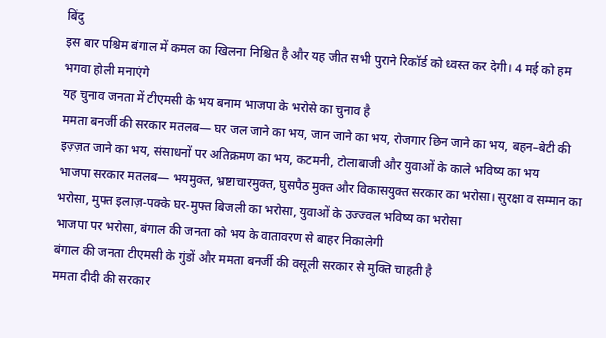बिंदु
इस बार पश्चिम बंगाल में कमल का खिलना निश्चित है और यह जीत सभी पुराने रिकॉर्ड को ध्वस्त कर देगी। 4 मई को हम भगवा होली मनाएंगे
यह चुनाव जनता में टीएमसी के भय बनाम भाजपा के भरोसे का चुनाव है
ममता बनर्जी की सरकार मतलब— घर जल जाने का भय, जान जाने का भय, रोजगार छिन जाने का भय, बहन–बेटी की इज़्ज़त जाने का भय, संसाधनों पर अतिक्रमण का भय, कटमनी, टोलाबाजी और युवाओं के काले भविष्य का भय
भाजपा सरकार मतलब— भयमुक्त, भ्रष्टाचारमुक्त, घुसपैठ मुक्त और विकासयुक्त सरकार का भरोसा। सुरक्षा व सम्मान का भरोसा, मुफ्त इलाज़-पक्के घर-मुफ्त बिजली का भरोसा, युवाओं के उज्ज्वल भविष्य का भरोसा
भाजपा पर भरोसा, बंगाल की जनता को भय के वातावरण से बाहर निकालेगी
बंगाल की जनता टीएमसी के गुंडों और ममता बनर्जी की वसूली सरकार से मुक्ति चाहती है
ममता दीदी की सरकार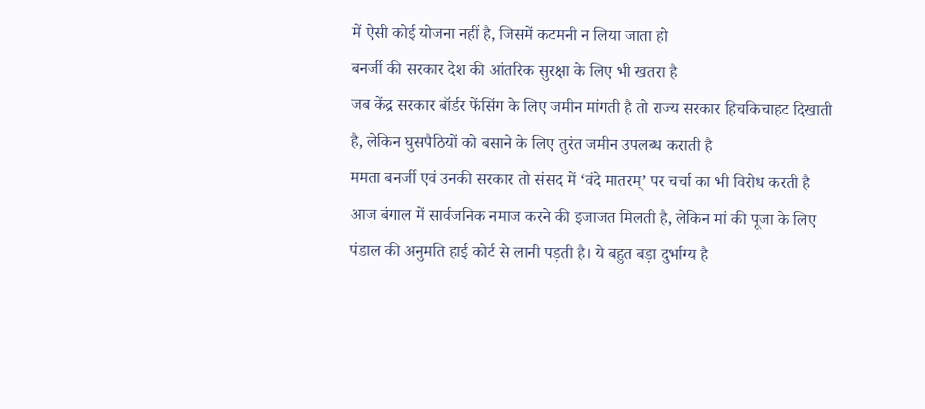में ऐसी कोई योजना नहीं है, जिसमें कटमनी न लिया जाता हो
बनर्जी की सरकार देश की आंतरिक सुरक्षा के लिए भी खतरा है
जब केंद्र सरकार बॉर्डर फेंसिंग के लिए जमीन मांगती है तो राज्य सरकार हिचकिचाहट दिखाती है, लेकिन घुसपैठियों को बसाने के लिए तुरंत जमीन उपलब्ध कराती है
ममता बनर्जी एवं उनकी सरकार तो संसद में ‘वंदे मातरम्’ पर चर्चा का भी विरोध करती है
आज बंगाल में सार्वजनिक नमाज करने की इजाजत मिलती है, लेकिन मां की पूजा के लिए पंडाल की अनुमति हाई कोर्ट से लानी पड़ती है। ये बहुत बड़ा दुर्भाग्य है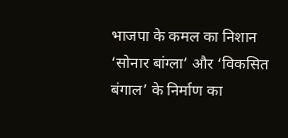भाजपा के कमल का निशान ‘सोनार बांग्ला’ और ‘विकसित बंगाल’ के निर्माण का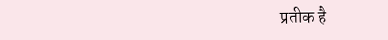प्रतीक है